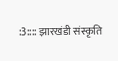:3:::: झारखंडी संस्कृति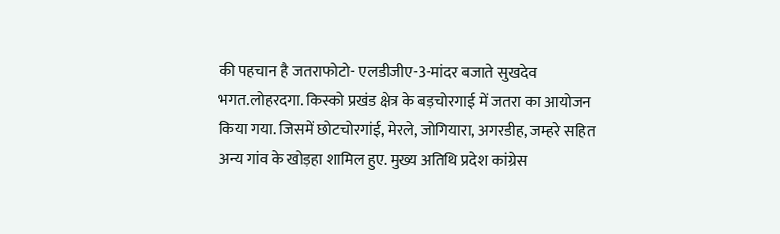की पहचान है जतराफोटो- एलडीजीए-3-मांदर बजाते सुखदेव भगत.लोहरदगा. किस्को प्रखंड क्षेत्र के बड़चोरगाई में जतरा का आयोजन किया गया. जिसमें छोटचोरगांई, मेरले, जोगियारा, अगरडीह, जम्हरे सहित अन्य गांव के खोड़हा शामिल हुए. मुख्य अतिथि प्रदेश कांग्रेस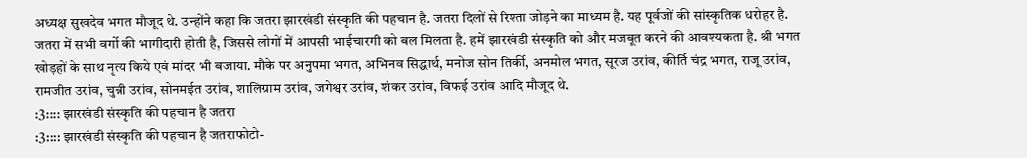अध्यक्ष सुखदेव भगत मौजूद थे. उन्होंने कहा कि जतरा झारखंडी संस्कृति की पहचान है. जतरा दिलों से रिश्ता जोड़ने का माध्यम है. यह पूर्वजों की सांस्कृतिक धरोहर है. जतरा में सभी वर्गो की भागीदारी होती है, जिससे लोगों में आपसी भाईचारगी को बल मिलता है. हमें झारखंडी संस्कृति को और मजबूत करने की आवश्यकता है. श्री भगत खोड़हों के साथ नृत्य किये एवं मांदर भी बजाया. मौके पर अनुपमा भगत, अभिनव सिद्धार्थ, मनोज सोन तिर्की, अनमोल भगत, सूरज उरांव, कीर्ति चंद्र भगत, राजू उरांव, रामजीत उरांव, चुन्नी उरांव, सोनमईत उरांव, शालिग्राम उरांव, जगेश्वर उरांव, शंकर उरांव, विफई उरांव आदि मौजूद थे.
:3:::: झारखंडी संस्कृति की पहचान है जतरा
:3:::: झारखंडी संस्कृति की पहचान है जतराफोटो-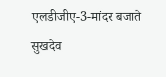एलडीजीए-3-मांदर बजाते सुखदेव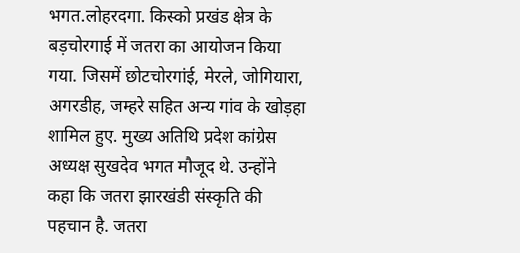भगत.लोहरदगा. किस्को प्रखंड क्षेत्र के बड़चोरगाई में जतरा का आयोजन किया गया. जिसमें छोटचोरगांई, मेरले, जोगियारा, अगरडीह, जम्हरे सहित अन्य गांव के खोड़हा शामिल हुए. मुख्य अतिथि प्रदेश कांग्रेस अध्यक्ष सुखदेव भगत मौजूद थे. उन्होंने कहा कि जतरा झारखंडी संस्कृति की पहचान है. जतरा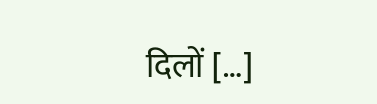दिलों […]